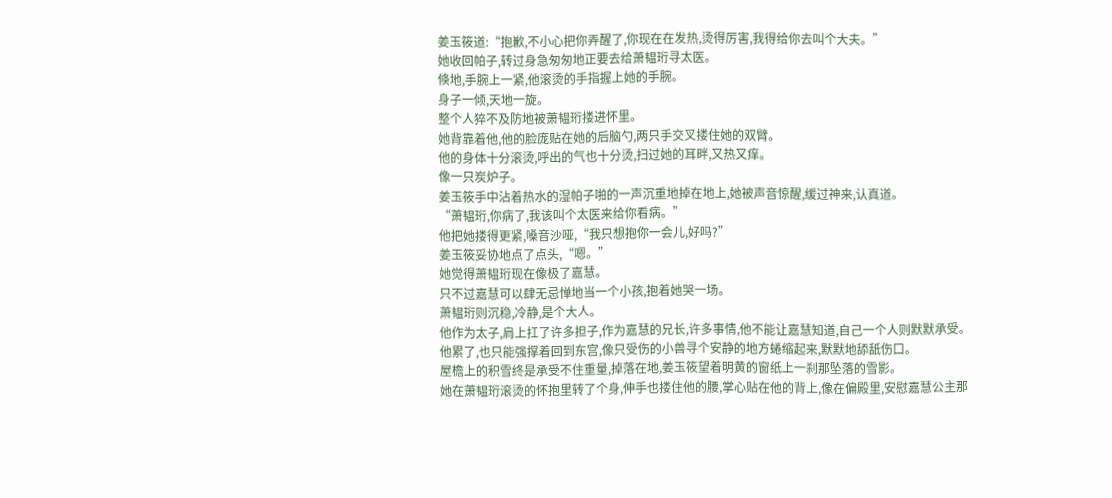姜玉筱道:“抱歉,不小心把你弄醒了,你现在在发热,烫得厉害,我得给你去叫个大夫。”
她收回帕子,转过身急匆匆地正要去给萧韫珩寻太医。
倏地,手腕上一紧,他滚烫的手指握上她的手腕。
身子一倾,天地一旋。
整个人猝不及防地被萧韫珩搂进怀里。
她背靠着他,他的脸庞贴在她的后脑勺,两只手交叉搂住她的双臂。
他的身体十分滚烫,呼出的气也十分烫,扫过她的耳畔,又热又痒。
像一只炭炉子。
姜玉筱手中沾着热水的湿帕子啪的一声沉重地掉在地上,她被声音惊醒,缓过神来,认真道。
“萧韫珩,你病了,我该叫个太医来给你看病。”
他把她搂得更紧,嗓音沙哑,“我只想抱你一会儿,好吗?”
姜玉筱妥协地点了点头,“嗯。”
她觉得萧韫珩现在像极了嘉慧。
只不过嘉慧可以肆无忌惮地当一个小孩,抱着她哭一场。
萧韫珩则沉稳,冷静,是个大人。
他作为太子,肩上扛了许多担子,作为嘉慧的兄长,许多事情,他不能让嘉慧知道,自己一个人则默默承受。
他累了,也只能强撑着回到东宫,像只受伤的小兽寻个安静的地方蜷缩起来,默默地舔舐伤口。
屋檐上的积雪终是承受不住重量,掉落在地,姜玉筱望着明黄的窗纸上一刹那坠落的雪影。
她在萧韫珩滚烫的怀抱里转了个身,伸手也搂住他的腰,掌心贴在他的背上,像在偏殿里,安慰嘉慧公主那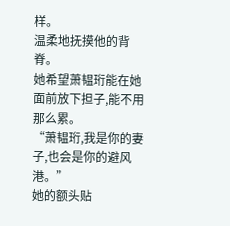样。
温柔地抚摸他的背脊。
她希望萧韫珩能在她面前放下担子,能不用那么累。
“萧韫珩,我是你的妻子,也会是你的避风港。”
她的额头贴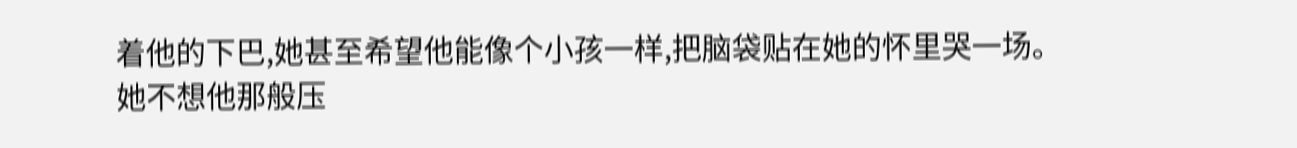着他的下巴,她甚至希望他能像个小孩一样,把脑袋贴在她的怀里哭一场。
她不想他那般压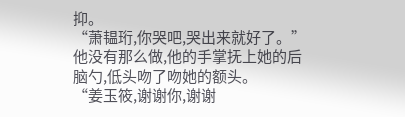抑。
“萧韫珩,你哭吧,哭出来就好了。”
他没有那么做,他的手掌抚上她的后脑勺,低头吻了吻她的额头。
“姜玉筱,谢谢你,谢谢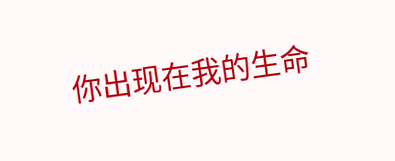你出现在我的生命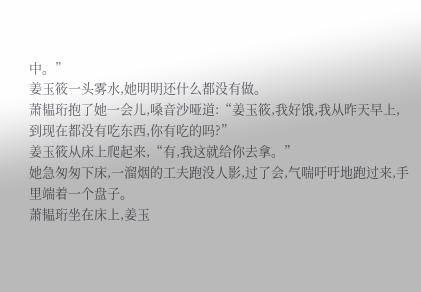中。”
姜玉筱一头雾水,她明明还什么都没有做。
萧韫珩抱了她一会儿,嗓音沙哑道:“姜玉筱,我好饿,我从昨天早上,到现在都没有吃东西,你有吃的吗?”
姜玉筱从床上爬起来,“有,我这就给你去拿。”
她急匆匆下床,一溜烟的工夫跑没人影,过了会,气喘吁吁地跑过来,手里端着一个盘子。
萧韫珩坐在床上,姜玉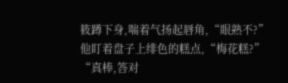筱蹲下身,喘着气扬起唇角,“眼熟不?”
他盯着盘子上绯色的糕点,“梅花糕?”
“真棒,答对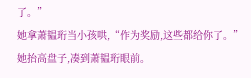了。”
她拿萧韫珩当小孩哄,“作为奖励,这些都给你了。”
她抬高盘子,凑到萧韫珩眼前。